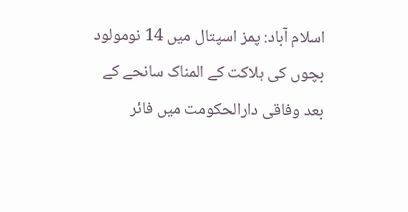اسلام آباد: پمز اسپتال میں 14 نومولود بچوں کی ہلاکت کے المناک سانحے کے بعد وفاقی دارالحکومت میں فائر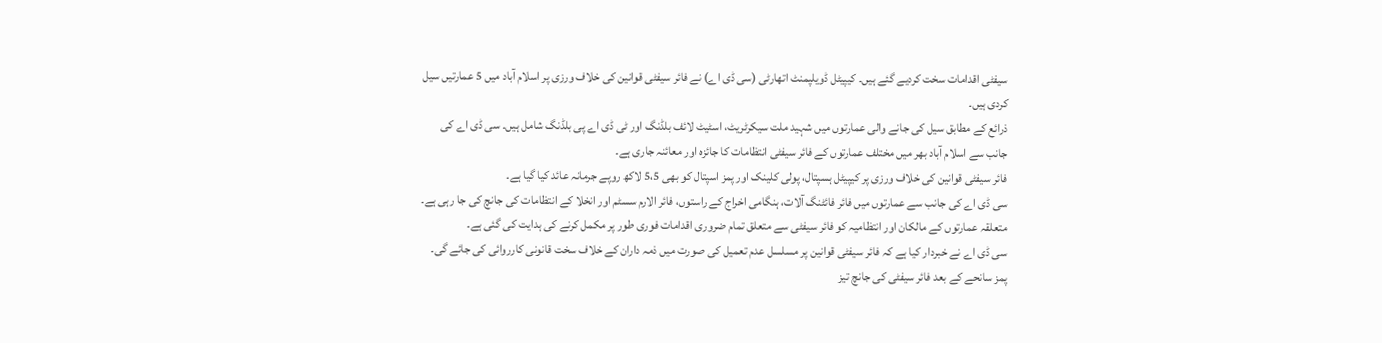سیفٹی اقدامات سخت کردیے گئے ہیں۔ کیپیٹل ڈویلپمنٹ اتھارٹی (سی ڈی اے) نے فائر سیفٹی قوانین کی خلاف ورزی پر اسلام آباد میں 5 عمارتیں سیل کردی ہیں۔
ذرائع کے مطابق سیل کی جانے والی عمارتوں میں شہید ملت سیکرٹریٹ، اسٹیٹ لائف بلڈنگ اور ٹی ڈی اے پی بلڈنگ شامل ہیں۔ سی ڈی اے کی جانب سے اسلام آباد بھر میں مختلف عمارتوں کے فائر سیفٹی انتظامات کا جائزہ اور معائنہ جاری ہے۔
فائر سیفٹی قوانین کی خلاف ورزی پر کیپیٹل ہسپتال، پولی کلینک اور پمز اسپتال کو بھی 5،5 لاکھ روپے جرمانہ عائد کیا گیا ہے۔
سی ڈی اے کی جانب سے عمارتوں میں فائر فائٹنگ آلات، ہنگامی اخراج کے راستوں، فائر الارم سسٹم اور انخلا کے انتظامات کی جانچ کی جا رہی ہے۔ متعلقہ عمارتوں کے مالکان اور انتظامیہ کو فائر سیفٹی سے متعلق تمام ضروری اقدامات فوری طور پر مکمل کرنے کی ہدایت کی گئی ہے۔
سی ڈی اے نے خبردار کیا ہے کہ فائر سیفٹی قوانین پر مسلسل عدم تعمیل کی صورت میں ذمہ داران کے خلاف سخت قانونی کارروائی کی جائے گی۔
پمز سانحے کے بعد فائر سیفٹی کی جانچ تیز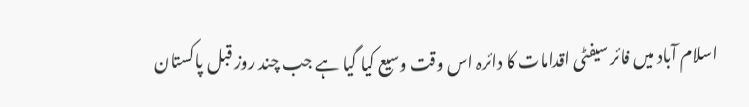اسلام آباد میں فائر سیفٹی اقدامات کا دائرہ اس وقت وسیع کیا گیا ہے جب چند روز قبل پاکستان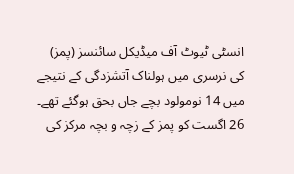انسٹی ٹیوٹ آف میڈیکل سائنسز (پمز) کی نرسری میں ہولناک آتشزدگی کے نتیجے میں 14 نومولود بچے جاں بحق ہوگئے تھے۔
26 اگست کو پمز کے زچہ و بچہ مرکز کی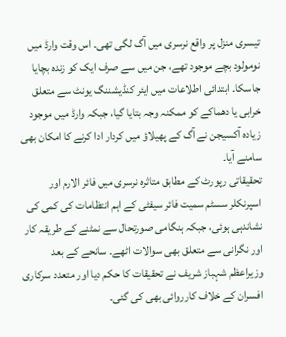تیسری منزل پر واقع نرسری میں آگ لگی تھی۔ اس وقت وارڈ میں نومولود بچے موجود تھے، جن میں سے صرف ایک کو زندہ بچایا جاسکا۔ ابتدائی اطلاعات میں ایئر کنڈیشننگ یونٹ سے متعلق خرابی یا دھماکے کو ممکنہ وجہ بتایا گیا، جبکہ وارڈ میں موجود زیادہ آکسیجن نے آگ کے پھیلاؤ میں کردار ادا کرنے کا امکان بھی سامنے آیا۔
تحقیقاتی رپورٹ کے مطابق متاثرہ نرسری میں فائر الارم اور اسپرنکلر سسٹم سمیت فائر سیفٹی کے اہم انتظامات کی کمی کی نشاندہی ہوئی، جبکہ ہنگامی صورتحال سے نمٹنے کے طریقہ کار اور نگرانی سے متعلق بھی سوالات اٹھے۔ سانحے کے بعد وزیراعظم شہباز شریف نے تحقیقات کا حکم دیا اور متعدد سرکاری افسران کے خلاف کارروائی بھی کی گئی۔